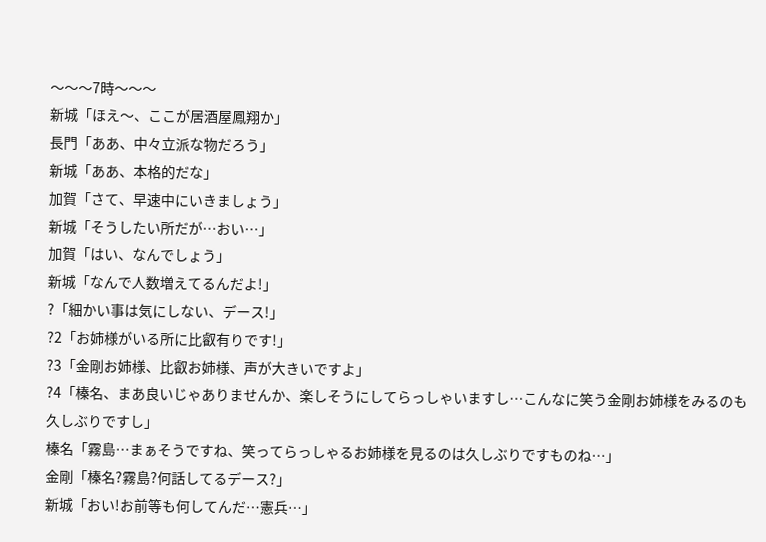〜〜〜7時〜〜〜
新城「ほえ〜、ここが居酒屋鳳翔か」
長門「ああ、中々立派な物だろう」
新城「ああ、本格的だな」
加賀「さて、早速中にいきましょう」
新城「そうしたい所だが…おい…」
加賀「はい、なんでしょう」
新城「なんで人数増えてるんだよ!」
?「細かい事は気にしない、デース!」
?2「お姉様がいる所に比叡有りです!」
?3「金剛お姉様、比叡お姉様、声が大きいですよ」
?4「榛名、まあ良いじゃありませんか、楽しそうにしてらっしゃいますし…こんなに笑う金剛お姉様をみるのも久しぶりですし」
榛名「霧島…まぁそうですね、笑ってらっしゃるお姉様を見るのは久しぶりですものね…」
金剛「榛名?霧島?何話してるデース?」
新城「おい!お前等も何してんだ…憲兵…」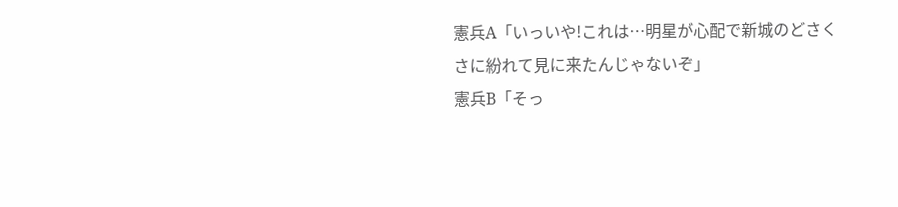憲兵A「いっいや!これは…明星が心配で新城のどさくさに紛れて見に来たんじゃないぞ」
憲兵B「そっ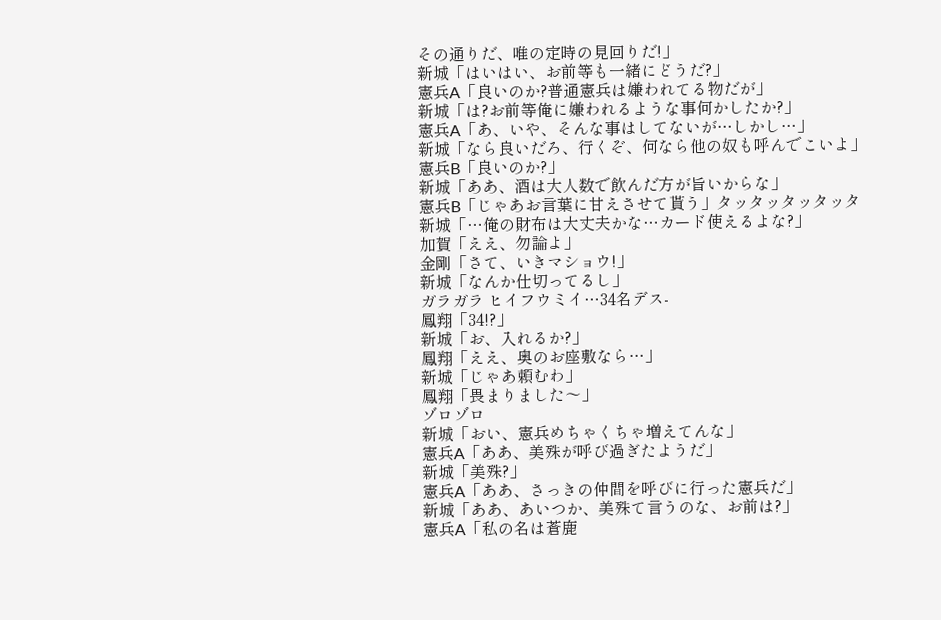その通りだ、唯の定時の見回りだ!」
新城「はいはい、お前等も一緒にどうだ?」
憲兵A「良いのか?普通憲兵は嫌われてる物だが」
新城「は?お前等俺に嫌われるような事何かしたか?」
憲兵A「あ、いや、そんな事はしてないが…しかし…」
新城「なら良いだろ、行くぞ、何なら他の奴も呼んでこいよ」
憲兵B「良いのか?」
新城「ああ、酒は大人数で飲んだ方が旨いからな」
憲兵B「じゃあお言葉に甘えさせて貰う」タッタッタッタッタ
新城「…俺の財布は大丈夫かな…カード使えるよな?」
加賀「ええ、勿論よ」
金剛「さて、いきマショウ!」
新城「なんか仕切ってるし」
ガラガラ ヒイフウミイ…34名デス-
鳳翔「34!?」
新城「お、入れるか?」
鳳翔「ええ、奥のお座敷なら…」
新城「じゃあ頼むわ」
鳳翔「畏まりました〜」
ゾロゾロ
新城「おい、憲兵めちゃくちゃ増えてんな」
憲兵A「ああ、美殊が呼び過ぎたようだ」
新城「美殊?」
憲兵A「ああ、さっきの仲間を呼びに行った憲兵だ」
新城「ああ、あいつか、美殊て言うのな、お前は?」
憲兵A「私の名は蒼鹿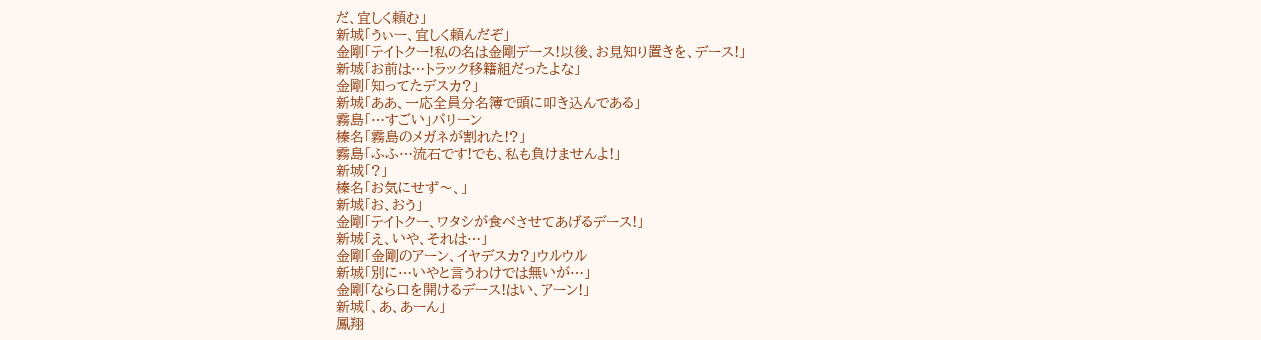だ、宜しく頼む」
新城「うぃー、宜しく頼んだぞ」
金剛「テイトクー!私の名は金剛デース!以後、お見知り置きを、デース!」
新城「お前は…トラック移籍組だったよな」
金剛「知ってたデスカ?」
新城「ああ、一応全員分名簿で頭に叩き込んである」
霧島「…すごい」パリーン
榛名「霧島のメガネが割れた!?」
霧島「ふふ…流石です!でも、私も負けませんよ!」
新城「?」
榛名「お気にせず〜、」
新城「お、おう」
金剛「テイトクー、ワタシが食べさせてあげるデース!」
新城「え、いや、それは…」
金剛「金剛のアーン、イヤデスカ?」ウルウル
新城「別に…いやと言うわけでは無いが…」
金剛「なら口を開けるデース!はい、アーン!」
新城「、あ、あーん」
鳳翔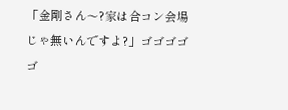「金剛さん〜?家は合コン会場じゃ無いんですよ?」ゴゴゴゴゴ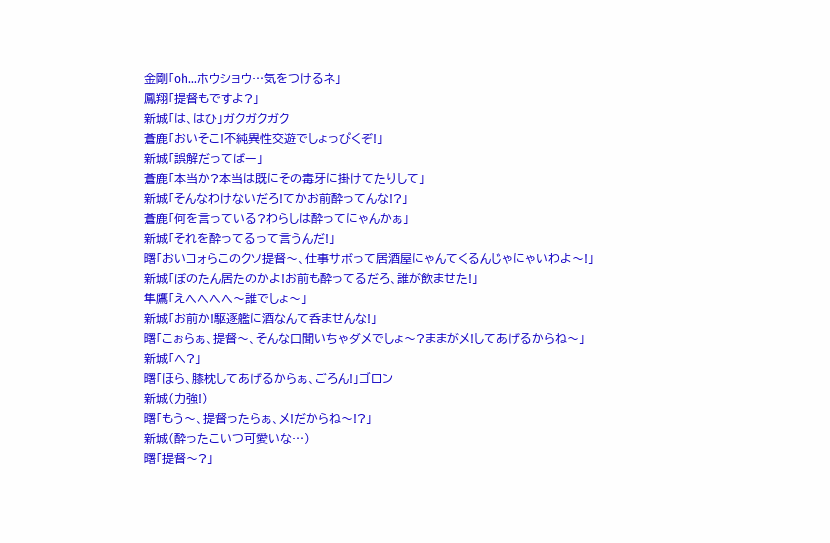金剛「oh…ホウショウ…気をつけるネ」
鳳翔「提督もですよ?」
新城「は、はひ」ガクガクガク
蒼鹿「おいそこ!不純異性交遊でしょっぴくぞ!」
新城「誤解だってばー」
蒼鹿「本当か?本当は既にその毒牙に掛けてたりして」
新城「そんなわけないだろ!てかお前酔ってんな!?」
蒼鹿「何を言っている?わらしは酔ってにゃんかぁ」
新城「それを酔ってるって言うんだ!」
曙「おいコォらこのクソ提督〜、仕事サボって居酒屋にゃんてくるんじゃにゃいわよ〜!」
新城「ぼのたん居たのかよ!お前も酔ってるだろ、誰が飲ませた!」
隼鷹「えへへへへ〜誰でしょ〜」
新城「お前か!駆逐艦に酒なんて呑ませんな!」
曙「こぉらぁ、提督〜、そんな口聞いちゃダメでしょ〜?ままがメ!してあげるからね〜」
新城「へ?」
曙「ほら、膝枕してあげるからぁ、ごろん!」ゴロン
新城(力強!)
曙「もう〜、提督ったらぁ、メ!だからね〜!?」
新城(酔ったこいつ可愛いな…)
曙「提督〜?」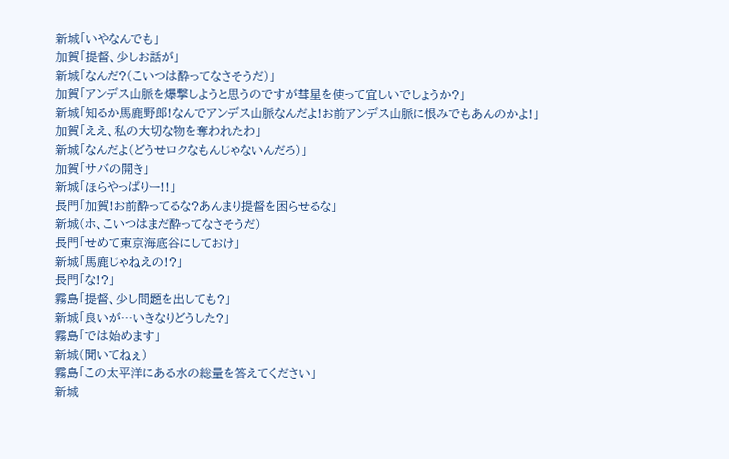新城「いやなんでも」
加賀「提督、少しお話が」
新城「なんだ?(こいつは酔ってなさそうだ)」
加賀「アンデス山脈を爆撃しようと思うのですが彗星を使って宜しいでしょうか?」
新城「知るか馬鹿野郎!なんでアンデス山脈なんだよ!お前アンデス山脈に恨みでもあんのかよ!」
加賀「ええ、私の大切な物を奪われたわ」
新城「なんだよ(どうせロクなもんじゃないんだろ)」
加賀「サバの開き」
新城「ほらやっぱりー!!」
長門「加賀!お前酔ってるな?あんまり提督を困らせるな」
新城(ホ、こいつはまだ酔ってなさそうだ)
長門「せめて東京海底谷にしておけ」
新城「馬鹿じゃねえの!?」
長門「な!?」
霧島「提督、少し問題を出しても?」
新城「良いが…いきなりどうした?」
霧島「では始めます」
新城(聞いてねぇ)
霧島「この太平洋にある水の総量を答えてください」
新城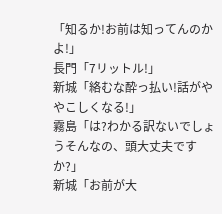「知るか!お前は知ってんのかよ!」
長門「7リットル!」
新城「絡むな酔っ払い!話がややこしくなる!」
霧島「は?わかる訳ないでしょうそんなの、頭大丈夫ですか?」
新城「お前が大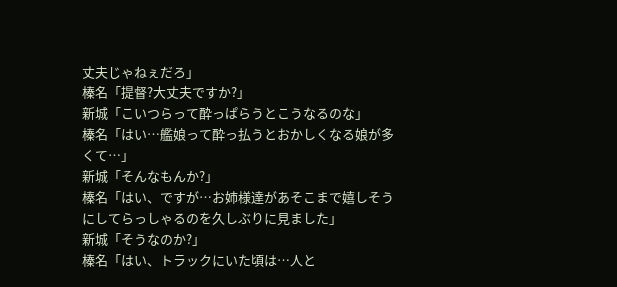丈夫じゃねぇだろ」
榛名「提督?大丈夫ですか?」
新城「こいつらって酔っぱらうとこうなるのな」
榛名「はい…艦娘って酔っ払うとおかしくなる娘が多くて…」
新城「そんなもんか?」
榛名「はい、ですが…お姉様達があそこまで嬉しそうにしてらっしゃるのを久しぶりに見ました」
新城「そうなのか?」
榛名「はい、トラックにいた頃は…人と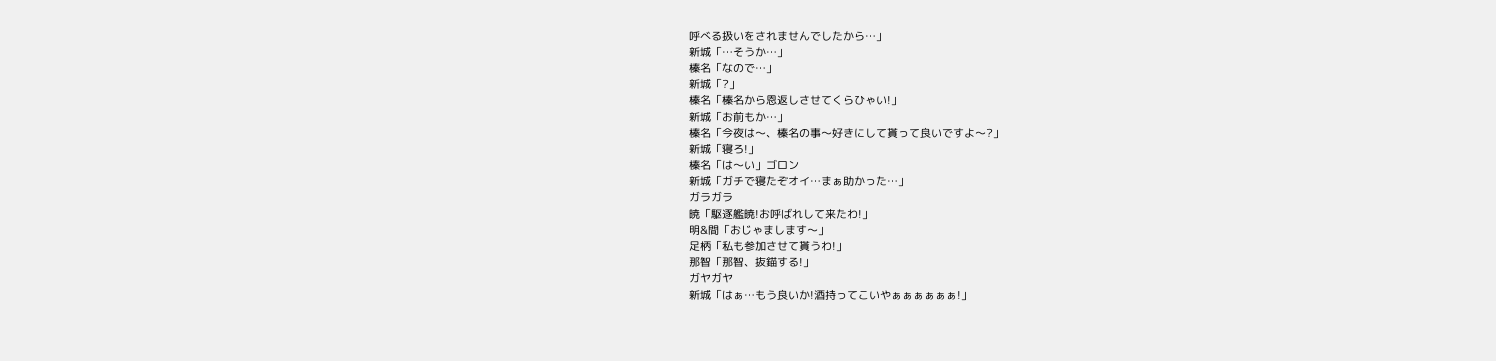呼べる扱いをされませんでしたから…」
新城「…そうか…」
榛名「なので…」
新城「?」
榛名「榛名から恩返しさせてくらひゃい!」
新城「お前もか…」
榛名「今夜は〜、榛名の事〜好きにして貰って良いですよ〜?」
新城「寝ろ!」
榛名「は〜い」ゴロン
新城「ガチで寝たぞオイ…まぁ助かった…」
ガラガラ
暁「駆逐艦暁!お呼ばれして来たわ!」
明&間「おじゃまします〜」
足柄「私も参加させて貰うわ!」
那智「那智、抜錨する!」
ガヤガヤ
新城「はぁ…もう良いか!酒持ってこいやぁぁぁぁぁぁ!」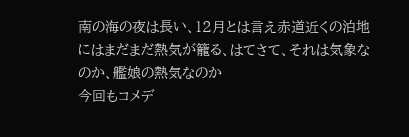南の海の夜は長い、12月とは言え赤道近くの泊地にはまだまだ熱気が籠る、はてさて、それは気象なのか、艦娘の熱気なのか
今回もコメデ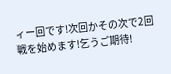ィー回です!次回かその次で2回戦を始めます!乞うご期待!